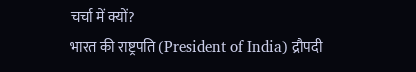चर्चा में क्यों?
भारत की राष्ट्रपति (President of India) द्रौपदी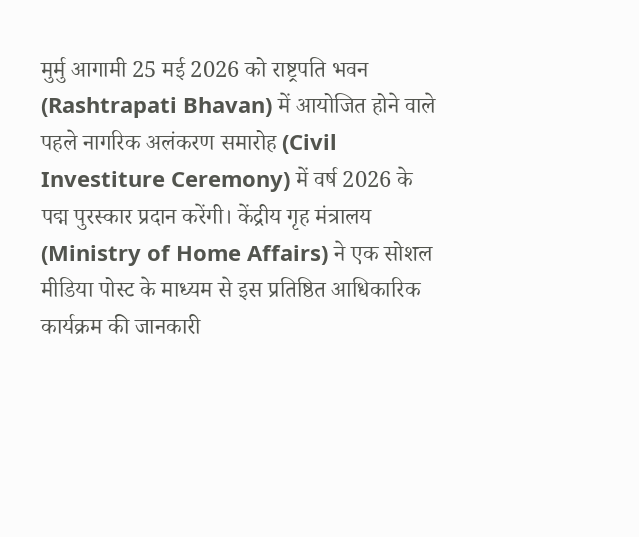मुर्मु आगामी 25 मई 2026 को राष्ट्रपति भवन (Rashtrapati Bhavan) में आयोजित होने वाले पहले नागरिक अलंकरण समारोह (Civil Investiture Ceremony) में वर्ष 2026 के पद्म पुरस्कार प्रदान करेंगी। केंद्रीय गृह मंत्रालय (Ministry of Home Affairs) ने एक सोशल मीडिया पोस्ट के माध्यम से इस प्रतिष्ठित आधिकारिक कार्यक्रम की जानकारी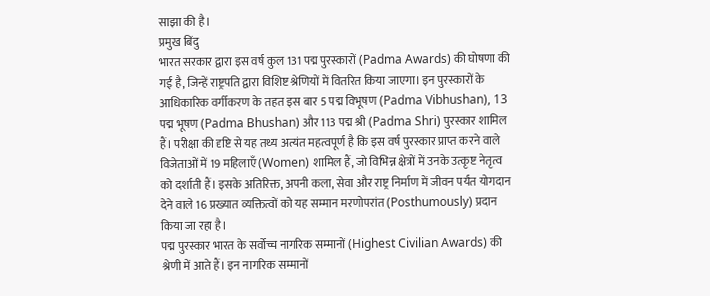साझा की है।
प्रमुख बिंदु
भारत सरकार द्वारा इस वर्ष कुल 131 पद्म पुरस्कारों (Padma Awards) की घोषणा की गई है, जिन्हें राष्ट्रपति द्वारा विशिष्ट श्रेणियों में वितरित किया जाएगा। इन पुरस्कारों के आधिकारिक वर्गीकरण के तहत इस बार 5 पद्म विभूषण (Padma Vibhushan), 13 पद्म भूषण (Padma Bhushan) और 113 पद्म श्री (Padma Shri) पुरस्कार शामिल हैं। परीक्षा की दृष्टि से यह तथ्य अत्यंत महत्वपूर्ण है कि इस वर्ष पुरस्कार प्राप्त करने वाले विजेताओं में 19 महिलाएँ (Women) शामिल हैं, जो विभिन्न क्षेत्रों में उनके उत्कृष्ट नेतृत्व को दर्शाती हैं। इसके अतिरिक्त, अपनी कला, सेवा और राष्ट्र निर्माण में जीवन पर्यंत योगदान देने वाले 16 प्रख्यात व्यक्तित्वों को यह सम्मान मरणोपरांत (Posthumously) प्रदान किया जा रहा है।
पद्म पुरस्कार भारत के सर्वोच्च नागरिक सम्मानों (Highest Civilian Awards) की श्रेणी में आते हैं। इन नागरिक सम्मानों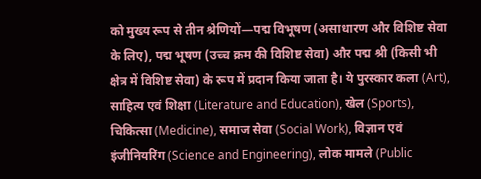को मुख्य रूप से तीन श्रेणियों—पद्म विभूषण (असाधारण और विशिष्ट सेवा के लिए), पद्म भूषण (उच्च क्रम की विशिष्ट सेवा) और पद्म श्री (किसी भी क्षेत्र में विशिष्ट सेवा) के रूप में प्रदान किया जाता है। ये पुरस्कार कला (Art), साहित्य एवं शिक्षा (Literature and Education), खेल (Sports), चिकित्सा (Medicine), समाज सेवा (Social Work), विज्ञान एवं इंजीनियरिंग (Science and Engineering), लोक मामले (Public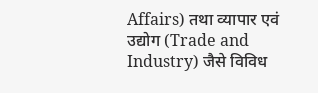Affairs) तथा व्यापार एवं उद्योग (Trade and Industry) जैसे विविध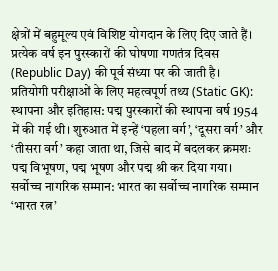क्षेत्रों में बहुमूल्य एवं विशिष्ट योगदान के लिए दिए जाते हैं। प्रत्येक वर्ष इन पुरस्कारों की घोषणा गणतंत्र दिवस (Republic Day) की पूर्व संध्या पर की जाती है।
प्रतियोगी परीक्षाओं के लिए महत्वपूर्ण तथ्य (Static GK):
स्थापना और इतिहास: पद्म पुरस्कारों की स्थापना वर्ष 1954 में की गई थी। शुरुआत में इन्हें ‘पहला वर्ग’, ‘दूसरा वर्ग’ और ‘तीसरा वर्ग’ कहा जाता था, जिसे बाद में बदलकर क्रमशः पद्म विभूषण, पद्म भूषण और पद्म श्री कर दिया गया।
सर्वोच्च नागरिक सम्मान: भारत का सर्वोच्च नागरिक सम्मान ‘भारत रत्न’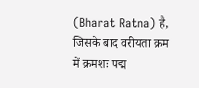(Bharat Ratna) है, जिसके बाद वरीयता क्रम में क्रमशः पद्म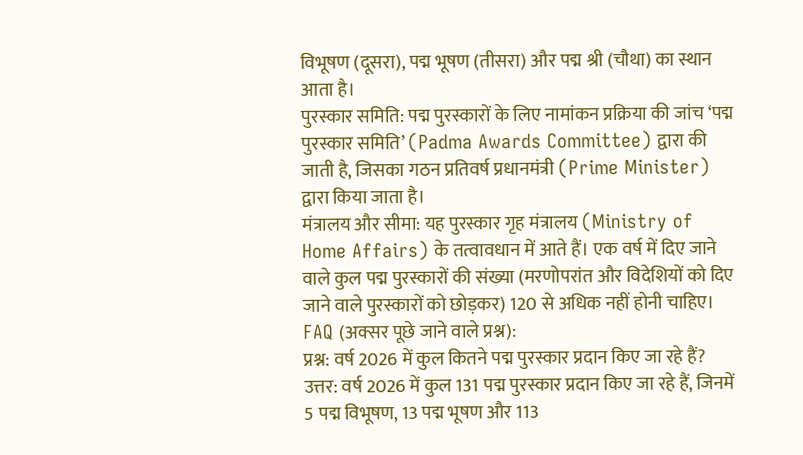विभूषण (दूसरा), पद्म भूषण (तीसरा) और पद्म श्री (चौथा) का स्थान आता है।
पुरस्कार समिति: पद्म पुरस्कारों के लिए नामांकन प्रक्रिया की जांच ‘पद्म पुरस्कार समिति’ (Padma Awards Committee) द्वारा की जाती है, जिसका गठन प्रतिवर्ष प्रधानमंत्री (Prime Minister) द्वारा किया जाता है।
मंत्रालय और सीमा: यह पुरस्कार गृह मंत्रालय (Ministry of Home Affairs) के तत्वावधान में आते हैं। एक वर्ष में दिए जाने वाले कुल पद्म पुरस्कारों की संख्या (मरणोपरांत और विदेशियों को दिए जाने वाले पुरस्कारों को छोड़कर) 120 से अधिक नहीं होनी चाहिए।
FAQ (अक्सर पूछे जाने वाले प्रश्न):
प्रश्न: वर्ष 2026 में कुल कितने पद्म पुरस्कार प्रदान किए जा रहे हैं? उत्तर: वर्ष 2026 में कुल 131 पद्म पुरस्कार प्रदान किए जा रहे हैं, जिनमें 5 पद्म विभूषण, 13 पद्म भूषण और 113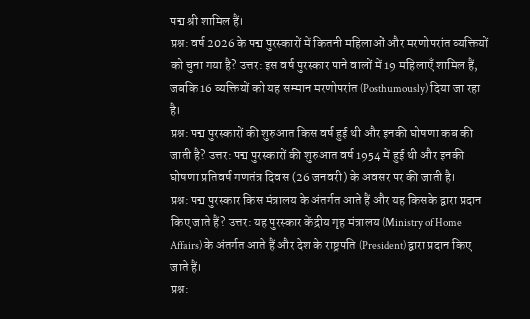पद्म श्री शामिल हैं।
प्रश्न: वर्ष 2026 के पद्म पुरस्कारों में कितनी महिलाओं और मरणोपरांत व्यक्तियों को चुना गया है? उत्तर: इस वर्ष पुरस्कार पाने वालों में 19 महिलाएँ शामिल हैं, जबकि 16 व्यक्तियों को यह सम्मान मरणोपरांत (Posthumously) दिया जा रहा है।
प्रश्न: पद्म पुरस्कारों की शुरुआत किस वर्ष हुई थी और इनकी घोषणा कब की जाती है? उत्तर: पद्म पुरस्कारों की शुरुआत वर्ष 1954 में हुई थी और इनकी घोषणा प्रतिवर्ष गणतंत्र दिवस (26 जनवरी) के अवसर पर की जाती है।
प्रश्न: पद्म पुरस्कार किस मंत्रालय के अंतर्गत आते हैं और यह किसके द्वारा प्रदान किए जाते हैं? उत्तर: यह पुरस्कार केंद्रीय गृह मंत्रालय (Ministry of Home Affairs) के अंतर्गत आते हैं और देश के राष्ट्रपति (President) द्वारा प्रदान किए जाते हैं।
प्रश्न: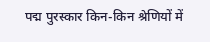पद्म पुरस्कार किन-किन श्रेणियों में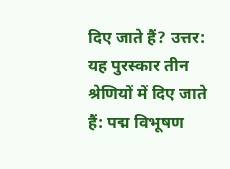दिए जाते हैं? उत्तर: यह पुरस्कार तीन श्रेणियों में दिए जाते हैं: पद्म विभूषण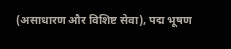(असाधारण और विशिष्ट सेवा), पद्म भूषण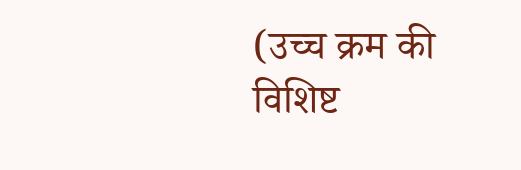(उच्च क्रम की विशिष्ट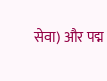सेवा) और पद्म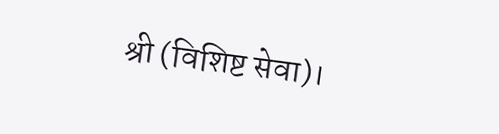श्री (विशिष्ट सेवा)।